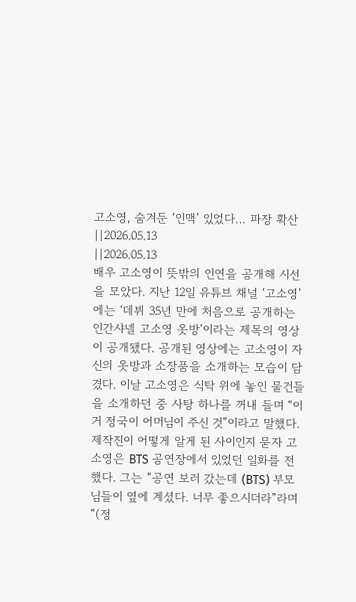고소영, 숨겨둔 ‘인맥’ 있었다… 파장 확산
||2026.05.13
||2026.05.13
배우 고소영이 뜻밖의 인연을 공개해 시선을 모았다. 지난 12일 유튜브 채널 ‘고소영’에는 ‘데뷔 35년 만에 처음으로 공개하는 인간샤넬 고소영 옷방’이라는 제목의 영상이 공개됐다. 공개된 영상에는 고소영이 자신의 옷방과 소장품을 소개하는 모습이 담겼다. 이날 고소영은 식탁 위에 놓인 물건들을 소개하던 중 사탕 하나를 꺼내 들며 “이거 정국이 어머님이 주신 것”이라고 말했다.
제작진이 어떻게 알게 된 사이인지 묻자 고소영은 BTS 공연장에서 있었던 일화를 전했다. 그는 “공연 보러 갔는데 (BTS) 부모님들이 옆에 계셨다. 너무 좋으시더라”라며 “(정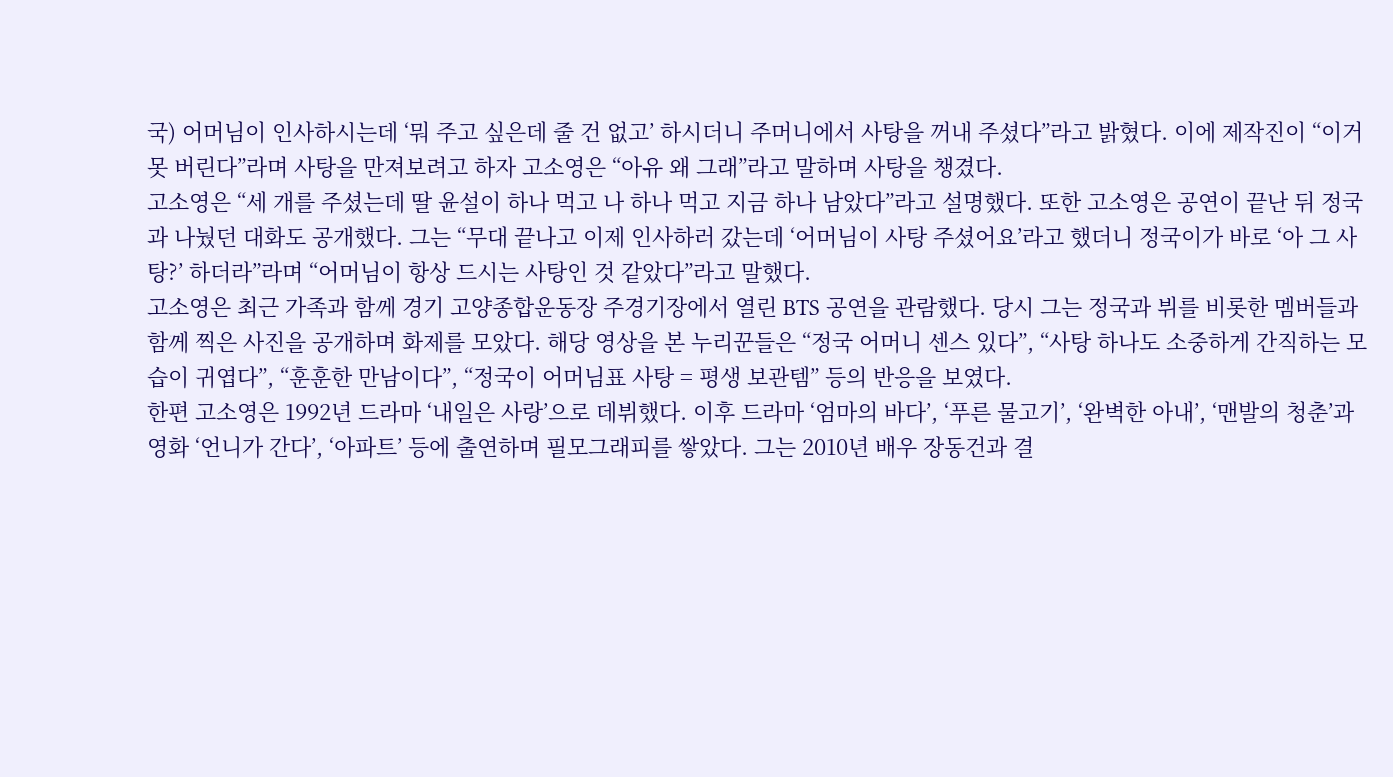국) 어머님이 인사하시는데 ‘뭐 주고 싶은데 줄 건 없고’ 하시더니 주머니에서 사탕을 꺼내 주셨다”라고 밝혔다. 이에 제작진이 “이거 못 버린다”라며 사탕을 만져보려고 하자 고소영은 “아유 왜 그래”라고 말하며 사탕을 챙겼다.
고소영은 “세 개를 주셨는데 딸 윤설이 하나 먹고 나 하나 먹고 지금 하나 남았다”라고 설명했다. 또한 고소영은 공연이 끝난 뒤 정국과 나눴던 대화도 공개했다. 그는 “무대 끝나고 이제 인사하러 갔는데 ‘어머님이 사탕 주셨어요’라고 했더니 정국이가 바로 ‘아 그 사탕?’ 하더라”라며 “어머님이 항상 드시는 사탕인 것 같았다”라고 말했다.
고소영은 최근 가족과 함께 경기 고양종합운동장 주경기장에서 열린 BTS 공연을 관람했다. 당시 그는 정국과 뷔를 비롯한 멤버들과 함께 찍은 사진을 공개하며 화제를 모았다. 해당 영상을 본 누리꾼들은 “정국 어머니 센스 있다”, “사탕 하나도 소중하게 간직하는 모습이 귀엽다”, “훈훈한 만남이다”, “정국이 어머님표 사탕 = 평생 보관템” 등의 반응을 보였다.
한편 고소영은 1992년 드라마 ‘내일은 사랑’으로 데뷔했다. 이후 드라마 ‘엄마의 바다’, ‘푸른 물고기’, ‘완벽한 아내’, ‘맨발의 청춘’과 영화 ‘언니가 간다’, ‘아파트’ 등에 출연하며 필모그래피를 쌓았다. 그는 2010년 배우 장동건과 결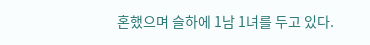혼했으며 슬하에 1남 1녀를 두고 있다.